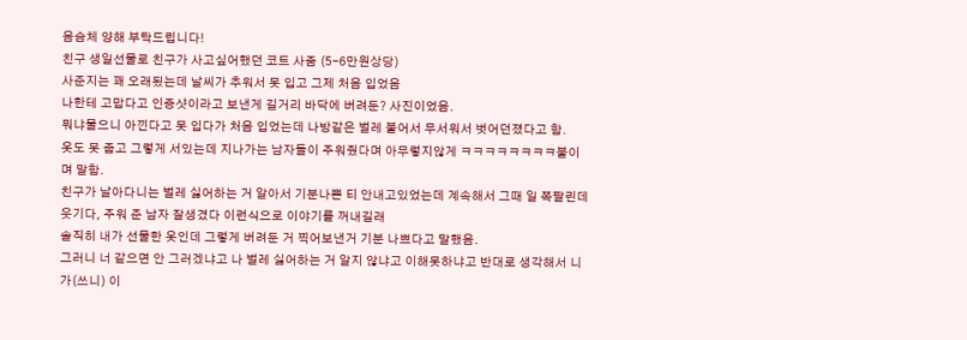음슴체 양해 부탁드립니다!
친구 생일선물로 친구가 사고싶어했던 코트 사줌 (5-6만원상당)
사준지는 꽤 오래됬는데 날씨가 추워서 못 입고 그제 처음 입었음
나한테 고맙다고 인증샷이라고 보낸게 길거리 바닥에 버려둔? 사진이었음.
뭐냐물으니 아낀다고 못 입다가 처음 입었는데 나방같은 벌레 붙어서 무서워서 벗어던졌다고 함.
옷도 못 줍고 그렇게 서있는데 지나가는 남자들이 주워줬다며 아무렇지않게 ㅋㅋㅋㅋㅋㅋㅋㅋ붙이며 말함.
친구가 날아다니는 벌레 싫어하는 거 알아서 기분나쁜 티 안내고있었는데 계속해서 그때 일 쪽팔린데 웃기다, 주워 준 남자 잘생겼다 이런식으로 이야기를 꺼내길래
솔직히 내가 선물한 옷인데 그렇게 버려둔 거 찍어보낸거 기분 나쁘다고 말했음.
그러니 너 같으면 안 그러겠냐고 나 벌레 싫어하는 거 알지 않냐고 이해못하냐고 반대로 생각해서 니가(쓰니) 이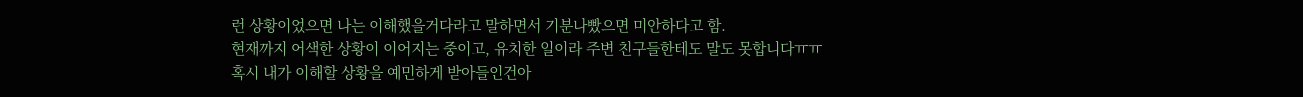런 상황이었으면 나는 이해했을거다라고 말하면서 기분나빴으면 미안하다고 함.
현재까지 어색한 상황이 이어지는 중이고, 유치한 일이라 주변 친구들한테도 말도 못합니다ㅠㅠ
혹시 내가 이해할 상황을 예민하게 받아들인건아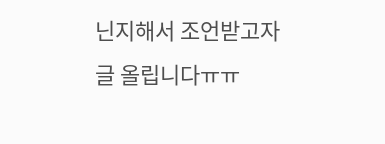닌지해서 조언받고자 글 올립니다ㅠㅠ